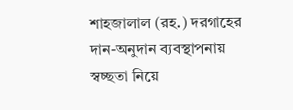শাহজালাল (রহ.) দরগাহের দান-অনুদান ব্যবস্থাপনায় স্বচ্ছতা নিয়ে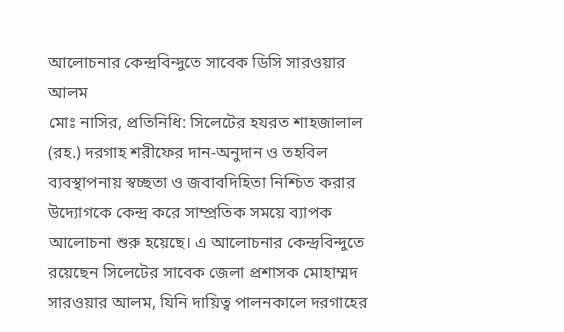আলোচনার কেন্দ্রবিন্দুতে সাবেক ডিসি সারওয়ার আলম
মোঃ নাসির, প্রতিনিধি: সিলেটের হযরত শাহজালাল (রহ.) দরগাহ শরীফের দান-অনুদান ও তহবিল ব্যবস্থাপনায় স্বচ্ছতা ও জবাবদিহিতা নিশ্চিত করার উদ্যোগকে কেন্দ্র করে সাম্প্রতিক সময়ে ব্যাপক আলোচনা শুরু হয়েছে। এ আলোচনার কেন্দ্রবিন্দুতে রয়েছেন সিলেটের সাবেক জেলা প্রশাসক মোহাম্মদ সারওয়ার আলম, যিনি দায়িত্ব পালনকালে দরগাহের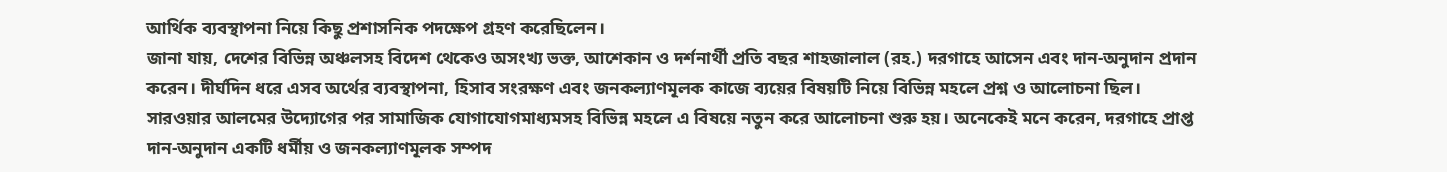আর্থিক ব্যবস্থাপনা নিয়ে কিছু প্রশাসনিক পদক্ষেপ গ্রহণ করেছিলেন।
জানা যায়, দেশের বিভিন্ন অঞ্চলসহ বিদেশ থেকেও অসংখ্য ভক্ত, আশেকান ও দর্শনার্থী প্রতি বছর শাহজালাল (রহ.) দরগাহে আসেন এবং দান-অনুদান প্রদান করেন। দীর্ঘদিন ধরে এসব অর্থের ব্যবস্থাপনা, হিসাব সংরক্ষণ এবং জনকল্যাণমূলক কাজে ব্যয়ের বিষয়টি নিয়ে বিভিন্ন মহলে প্রশ্ন ও আলোচনা ছিল।
সারওয়ার আলমের উদ্যোগের পর সামাজিক যোগাযোগমাধ্যমসহ বিভিন্ন মহলে এ বিষয়ে নতুন করে আলোচনা শুরু হয়। অনেকেই মনে করেন, দরগাহে প্রাপ্ত দান-অনুদান একটি ধর্মীয় ও জনকল্যাণমূলক সম্পদ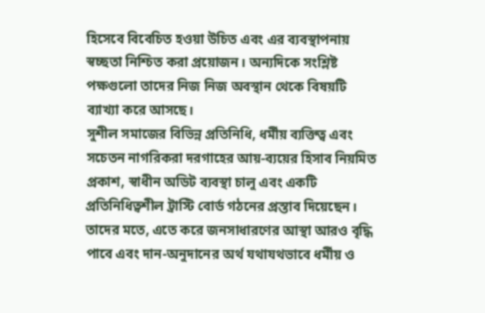হিসেবে বিবেচিত হওয়া উচিত এবং এর ব্যবস্থাপনায় স্বচ্ছতা নিশ্চিত করা প্রয়োজন। অন্যদিকে সংশ্লিষ্ট পক্ষগুলো তাদের নিজ নিজ অবস্থান থেকে বিষয়টি ব্যাখ্যা করে আসছে।
সুশীল সমাজের বিভিন্ন প্রতিনিধি, ধর্মীয় ব্যক্তিত্ব এবং সচেতন নাগরিকরা দরগাহের আয়-ব্যয়ের হিসাব নিয়মিত প্রকাশ, স্বাধীন অডিট ব্যবস্থা চালু এবং একটি প্রতিনিধিত্বশীল ট্রাস্টি বোর্ড গঠনের প্রস্তাব দিয়েছেন। তাদের মতে, এতে করে জনসাধারণের আস্থা আরও বৃদ্ধি পাবে এবং দান-অনুদানের অর্থ যথাযথভাবে ধর্মীয় ও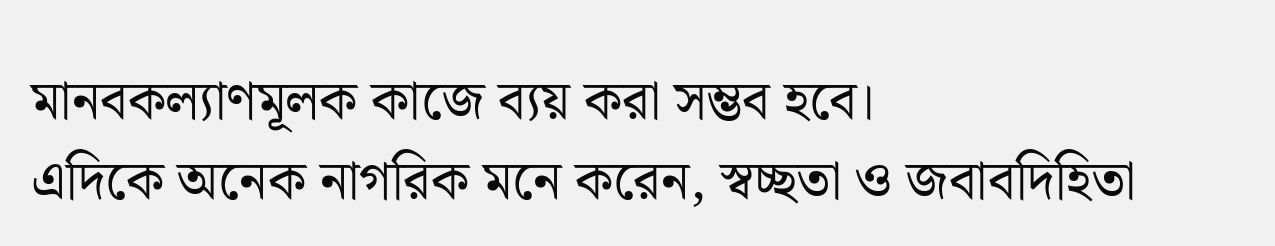মানবকল্যাণমূলক কাজে ব্যয় করা সম্ভব হবে।
এদিকে অনেক নাগরিক মনে করেন, স্বচ্ছতা ও জবাবদিহিতা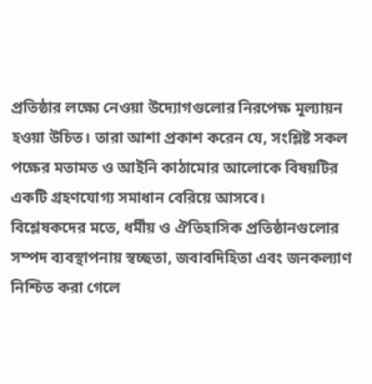প্রতিষ্ঠার লক্ষ্যে নেওয়া উদ্যোগগুলোর নিরপেক্ষ মূল্যায়ন হওয়া উচিত। তারা আশা প্রকাশ করেন যে, সংশ্লিষ্ট সকল পক্ষের মতামত ও আইনি কাঠামোর আলোকে বিষয়টির একটি গ্রহণযোগ্য সমাধান বেরিয়ে আসবে।
বিশ্লেষকদের মতে, ধর্মীয় ও ঐতিহাসিক প্রতিষ্ঠানগুলোর সম্পদ ব্যবস্থাপনায় স্বচ্ছতা, জবাবদিহিতা এবং জনকল্যাণ নিশ্চিত করা গেলে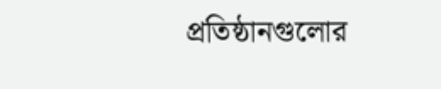প্রতিষ্ঠানগুলোর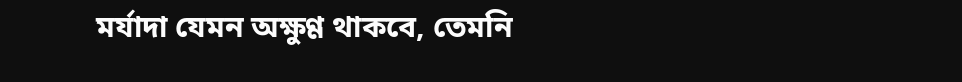মর্যাদা যেমন অক্ষুণ্ণ থাকবে, তেমনি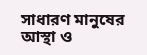সাধারণ মানুষের আস্থা ও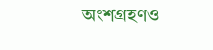অংশগ্রহণও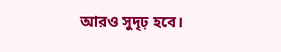আরও সুদৃঢ় হবে।